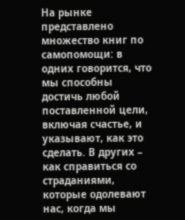На рынке представлено множество книг по самопомощи: в одних говорится, что мы способны достичь любой поставленной цели, включая счастье, и указывают, как это сделать. В других – как справиться со страданиями, которые одолевают нас, когда мы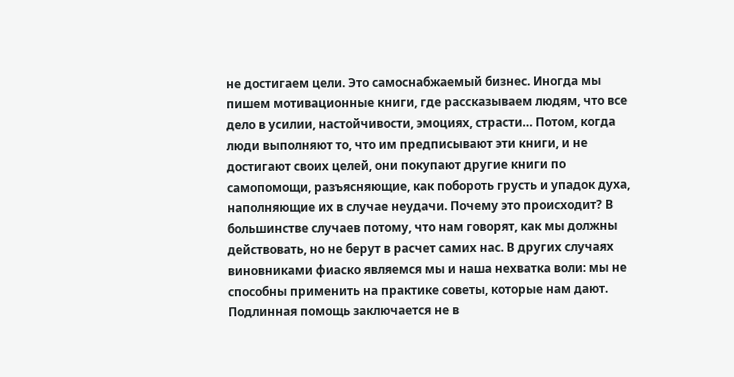не достигаем цели. Это самоснабжаемый бизнес. Иногда мы пишем мотивационные книги, где рассказываем людям, что все дело в усилии, настойчивости, эмоциях, страсти… Потом, когда люди выполняют то, что им предписывают эти книги, и не достигают своих целей, они покупают другие книги по самопомощи, разъясняющие, как побороть грусть и упадок духа, наполняющие их в случае неудачи. Почему это происходит? В большинстве случаев потому, что нам говорят, как мы должны действовать, но не берут в расчет самих нас. В других случаях виновниками фиаско являемся мы и наша нехватка воли: мы не способны применить на практике советы, которые нам дают.
Подлинная помощь заключается не в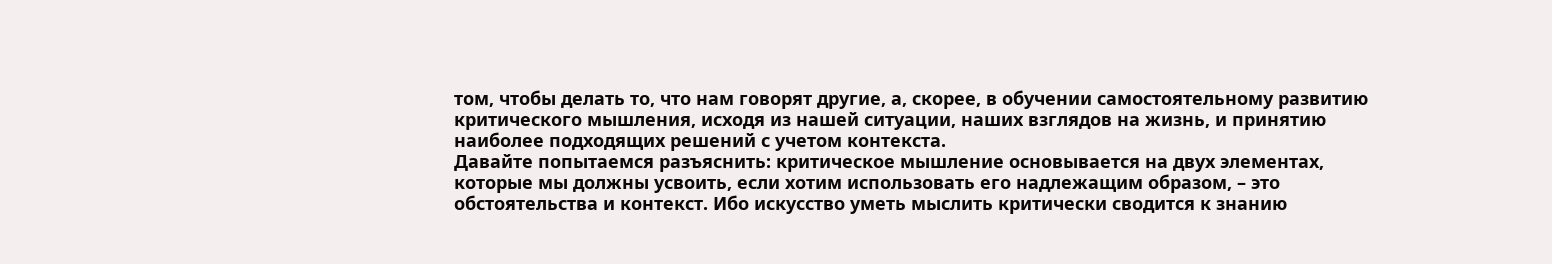том, чтобы делать то, что нам говорят другие, а, скорее, в обучении самостоятельному развитию критического мышления, исходя из нашей ситуации, наших взглядов на жизнь, и принятию наиболее подходящих решений с учетом контекста.
Давайте попытаемся разъяснить: критическое мышление основывается на двух элементах, которые мы должны усвоить, если хотим использовать его надлежащим образом, – это обстоятельства и контекст. Ибо искусство уметь мыслить критически сводится к знанию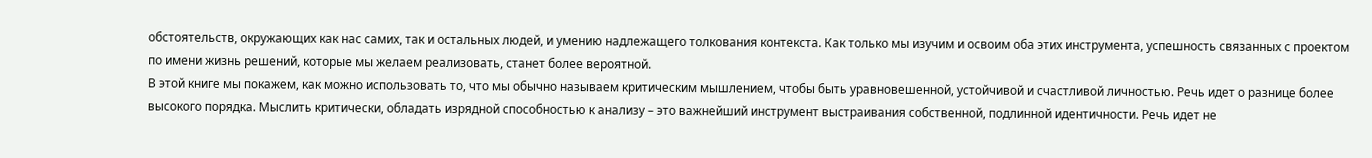обстоятельств, окружающих как нас самих, так и остальных людей, и умению надлежащего толкования контекста. Как только мы изучим и освоим оба этих инструмента, успешность связанных с проектом по имени жизнь решений, которые мы желаем реализовать, станет более вероятной.
В этой книге мы покажем, как можно использовать то, что мы обычно называем критическим мышлением, чтобы быть уравновешенной, устойчивой и счастливой личностью. Речь идет о разнице более высокого порядка. Мыслить критически, обладать изрядной способностью к анализу – это важнейший инструмент выстраивания собственной, подлинной идентичности. Речь идет не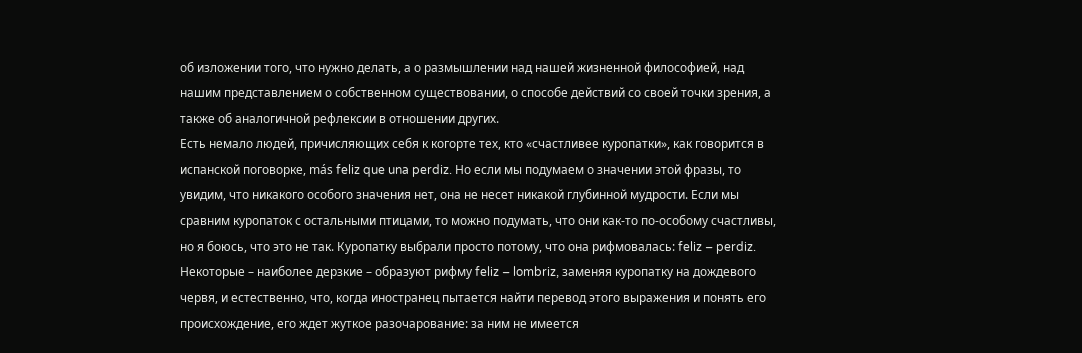об изложении того, что нужно делать, а о размышлении над нашей жизненной философией, над нашим представлением о собственном существовании, о способе действий со своей точки зрения, а также об аналогичной рефлексии в отношении других.
Есть немало людей, причисляющих себя к когорте тех, кто «счастливее куропатки», как говорится в испанской поговорке, más feliz que una perdiz. Но если мы подумаем о значении этой фразы, то увидим, что никакого особого значения нет, она не несет никакой глубинной мудрости. Если мы сравним куропаток с остальными птицами, то можно подумать, что они как-то по-особому счастливы, но я боюсь, что это не так. Куропатку выбрали просто потому, что она рифмовалась: feliz – perdiz. Некоторые – наиболее дерзкие – образуют рифму feliz – lombriz, заменяя куропатку на дождевого червя, и естественно, что, когда иностранец пытается найти перевод этого выражения и понять его происхождение, его ждет жуткое разочарование: за ним не имеется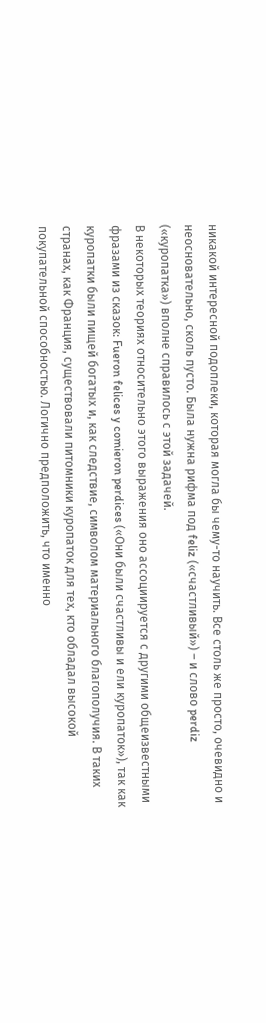никакой интересной подоплеки, которая могла бы чему-то научить. Все столь же просто, очевидно и неосновательно, сколь пусто. Была нужна рифма под feliz («счастливый») – и слово perdiz («куропатка») вполне справилось с этой задачей.
В некоторых теориях относительно этого выражения оно ассоциируется с другими общеизвестными фразами из сказок: Fueron felices y comieron perdices («Они были счастливы и ели куропаток»), так как куропатки были пищей богатых и, как следствие, символом материального благополучия. В таких странах, как Франция, существовали питомники куропаток для тех, кто обладал высокой покупательной способностью. Логично предположить, что именно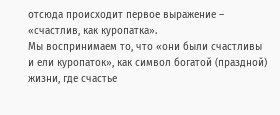отсюда происходит первое выражение – «счастлив, как куропатка».
Мы воспринимаем то, что «они были счастливы и ели куропаток», как символ богатой (праздной) жизни, где счастье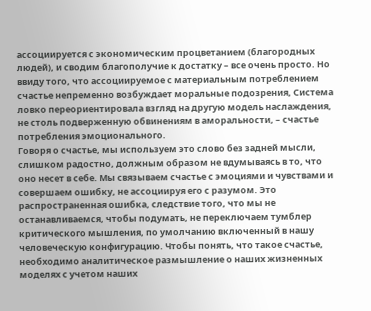ассоциируется с экономическим процветанием (благородных людей), и сводим благополучие к достатку – все очень просто. Но ввиду того, что ассоциируемое с материальным потреблением счастье непременно возбуждает моральные подозрения, Система ловко переориентировала взгляд на другую модель наслаждения, не столь подверженную обвинениям в аморальности, – счастье потребления эмоционального.
Говоря о счастье, мы используем это слово без задней мысли, слишком радостно, должным образом не вдумываясь в то, что оно несет в себе. Мы связываем счастье с эмоциями и чувствами и совершаем ошибку, не ассоциируя его с разумом. Это распространенная ошибка, следствие того, что мы не останавливаемся, чтобы подумать, не переключаем тумблер критического мышления, по умолчанию включенный в нашу человеческую конфигурацию. Чтобы понять, что такое счастье, необходимо аналитическое размышление о наших жизненных моделях с учетом наших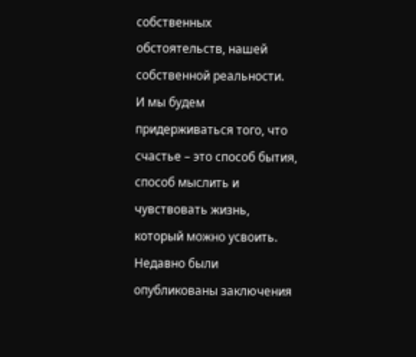собственных обстоятельств, нашей собственной реальности.
И мы будем придерживаться того, что счастье – это способ бытия, способ мыслить и чувствовать жизнь, который можно усвоить. Недавно были опубликованы заключения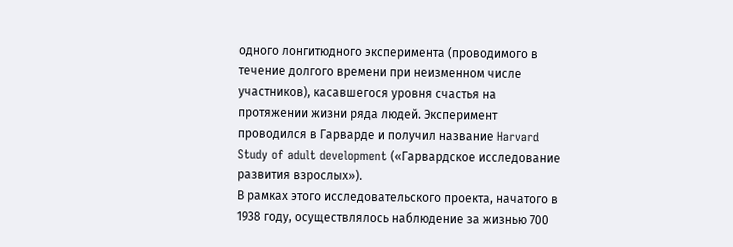одного лонгитюдного эксперимента (проводимого в течение долгого времени при неизменном числе участников), касавшегося уровня счастья на протяжении жизни ряда людей. Эксперимент проводился в Гарварде и получил название Harvard Study of adult development («Гарвардское исследование развития взрослых»).
В рамках этого исследовательского проекта, начатого в 1938 году, осуществлялось наблюдение за жизнью 700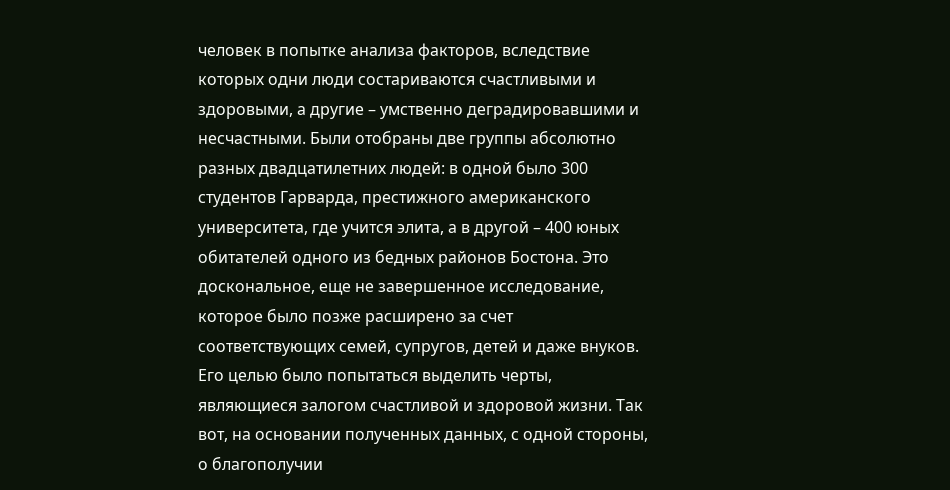человек в попытке анализа факторов, вследствие которых одни люди состариваются счастливыми и здоровыми, а другие – умственно деградировавшими и несчастными. Были отобраны две группы абсолютно разных двадцатилетних людей: в одной было 300 студентов Гарварда, престижного американского университета, где учится элита, а в другой – 400 юных обитателей одного из бедных районов Бостона. Это доскональное, еще не завершенное исследование, которое было позже расширено за счет соответствующих семей, супругов, детей и даже внуков. Его целью было попытаться выделить черты, являющиеся залогом счастливой и здоровой жизни. Так вот, на основании полученных данных, с одной стороны, о благополучии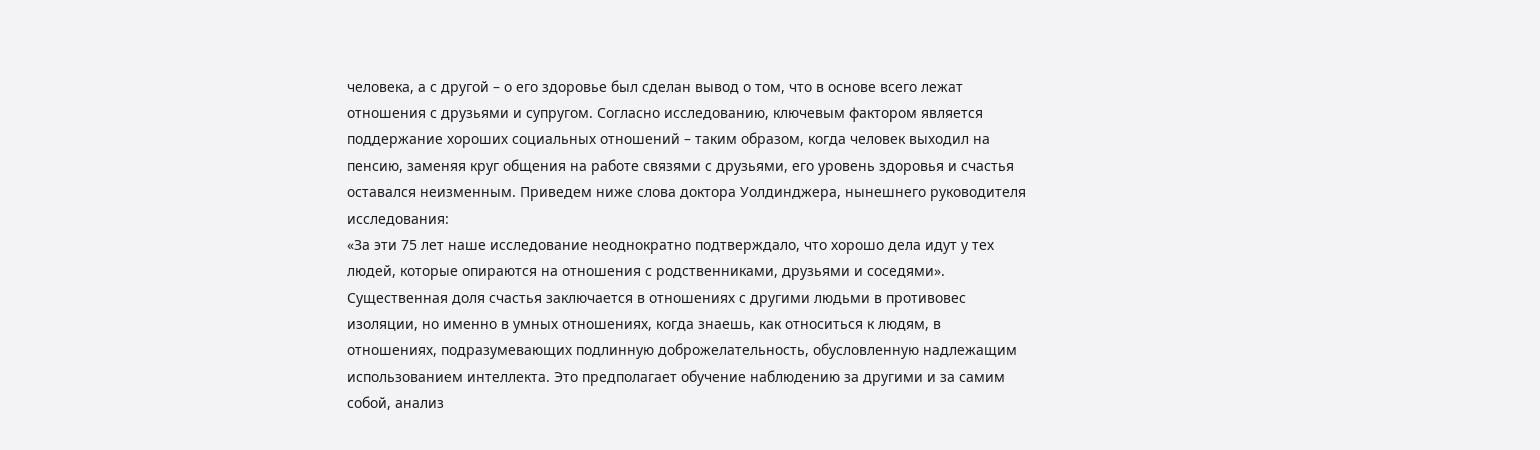человека, а с другой – о его здоровье был сделан вывод о том, что в основе всего лежат отношения с друзьями и супругом. Согласно исследованию, ключевым фактором является поддержание хороших социальных отношений – таким образом, когда человек выходил на пенсию, заменяя круг общения на работе связями с друзьями, его уровень здоровья и счастья оставался неизменным. Приведем ниже слова доктора Уолдинджера, нынешнего руководителя исследования:
«За эти 75 лет наше исследование неоднократно подтверждало, что хорошо дела идут у тех людей, которые опираются на отношения с родственниками, друзьями и соседями».
Существенная доля счастья заключается в отношениях с другими людьми в противовес изоляции, но именно в умных отношениях, когда знаешь, как относиться к людям, в отношениях, подразумевающих подлинную доброжелательность, обусловленную надлежащим использованием интеллекта. Это предполагает обучение наблюдению за другими и за самим собой, анализ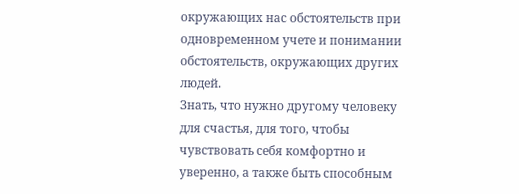окружающих нас обстоятельств при одновременном учете и понимании обстоятельств, окружающих других людей.
Знать, что нужно другому человеку для счастья, для того, чтобы чувствовать себя комфортно и уверенно, а также быть способным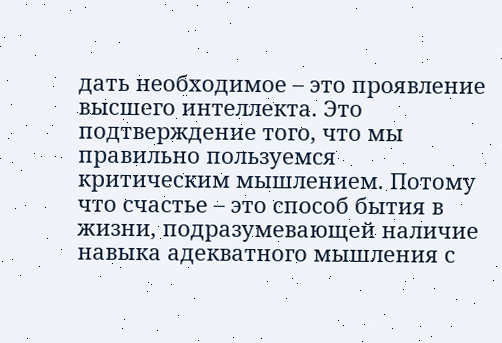дать необходимое – это проявление высшего интеллекта. Это подтверждение того, что мы правильно пользуемся критическим мышлением. Потому что счастье – это способ бытия в жизни, подразумевающей наличие навыка адекватного мышления с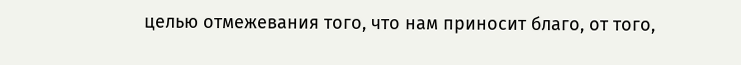целью отмежевания того, что нам приносит благо, от того,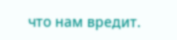что нам вредит.